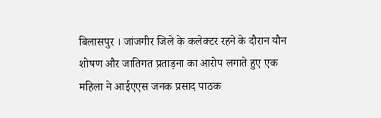बिलासपुर । जांजगीर जिले के कलेक्टर रहने के दौरान यौन शोषण और जातिगत प्रताड़ना का आरोप लगाते हुए एक महिला ने आईएएस जनक प्रसाद पाठक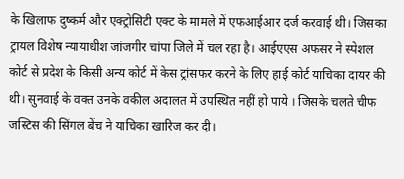के खिलाफ दुष्कर्म और एक्ट्रोसिटी एक्ट के मामले में एफआईआर दर्ज करवाई थी। जिसका ट्रायल विशेष न्यायाधीश जांजगीर चांपा जिले में चल रहा है। आईएएस अफसर ने स्पेशल कोर्ट से प्रदेश के किसी अन्य कोर्ट में केस ट्रांसफर करने के लिए हाई कोर्ट याचिका दायर की थी। सुनवाई के वक्त उनके वकील अदालत में उपस्थित नहीं हो पाये । जिसके चलते चीफ जस्टिस की सिंगल बेंच ने याचिका खारिज कर दी।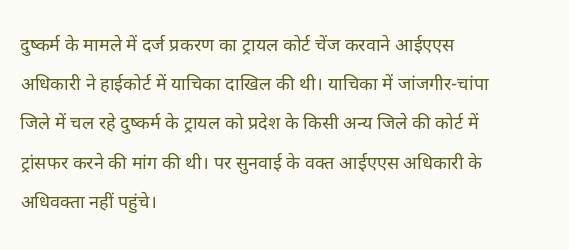दुष्कर्म के मामले में दर्ज प्रकरण का ट्रायल कोर्ट चेंज करवाने आईएएस अधिकारी ने हाईकोर्ट में याचिका दाखिल की थी। याचिका में जांजगीर-चांपा जिले में चल रहे दुष्कर्म के ट्रायल को प्रदेश के किसी अन्य जिले की कोर्ट में ट्रांसफर करने की मांग की थी। पर सुनवाई के वक्त आईएएस अधिकारी के अधिवक्ता नहीं पहुंचे।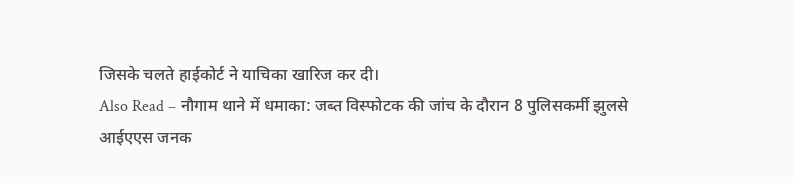जिसके चलते हाईकोर्ट ने याचिका खारिज कर दी।
Also Read – नौगाम थाने में धमाका: जब्त विस्फोटक की जांच के दौरान 8 पुलिसकर्मी झुलसे
आईएएस जनक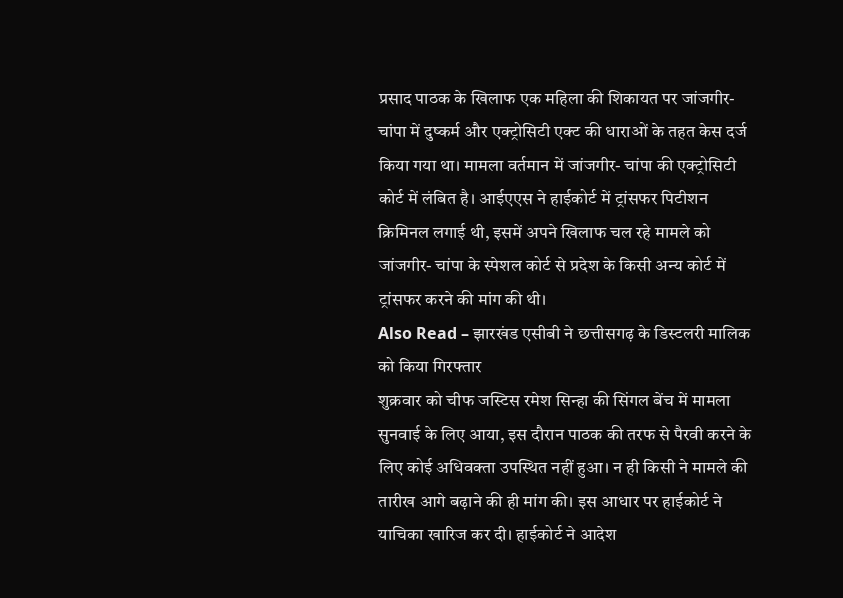प्रसाद पाठक के खिलाफ एक महिला की शिकायत पर जांजगीर- चांपा में दुष्कर्म और एक्ट्रोसिटी एक्ट की धाराओं के तहत केस दर्ज किया गया था। मामला वर्तमान में जांजगीर- चांपा की एक्ट्रोसिटी कोर्ट में लंबित है। आईएएस ने हाईकोर्ट में ट्रांसफर पिटीशन क्रिमिनल लगाई थी, इसमें अपने खिलाफ चल रहे मामले को जांजगीर- चांपा के स्पेशल कोर्ट से प्रदेश के किसी अन्य कोर्ट में ट्रांसफर करने की मांग की थी।
Also Read – झारखंड एसीबी ने छत्तीसगढ़ के डिस्टलरी मालिक को किया गिरफ्तार
शुक्रवार को चीफ जस्टिस रमेश सिन्हा की सिंगल बेंच में मामला सुनवाई के लिए आया, इस दौरान पाठक की तरफ से पैरवी करने के लिए कोई अधिवक्ता उपस्थित नहीं हुआ। न ही किसी ने मामले की तारीख आगे बढ़ाने की ही मांग की। इस आधार पर हाईकोर्ट ने याचिका खारिज कर दी। हाईकोर्ट ने आदेश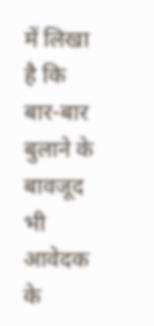में लिखा है कि बार-बार बुलाने के बावजूद भी आवेदक के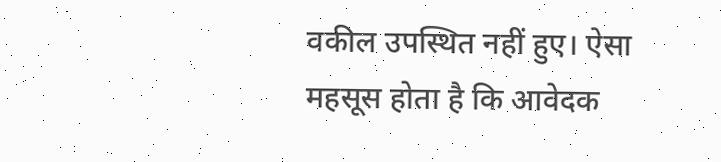वकील उपस्थित नहीं हुए। ऐसा महसूस होता है कि आवेदक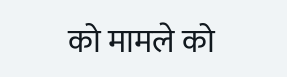को मामले को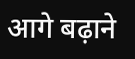आगे बढ़ाने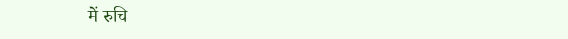में रुचि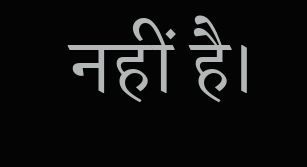नहीं है।